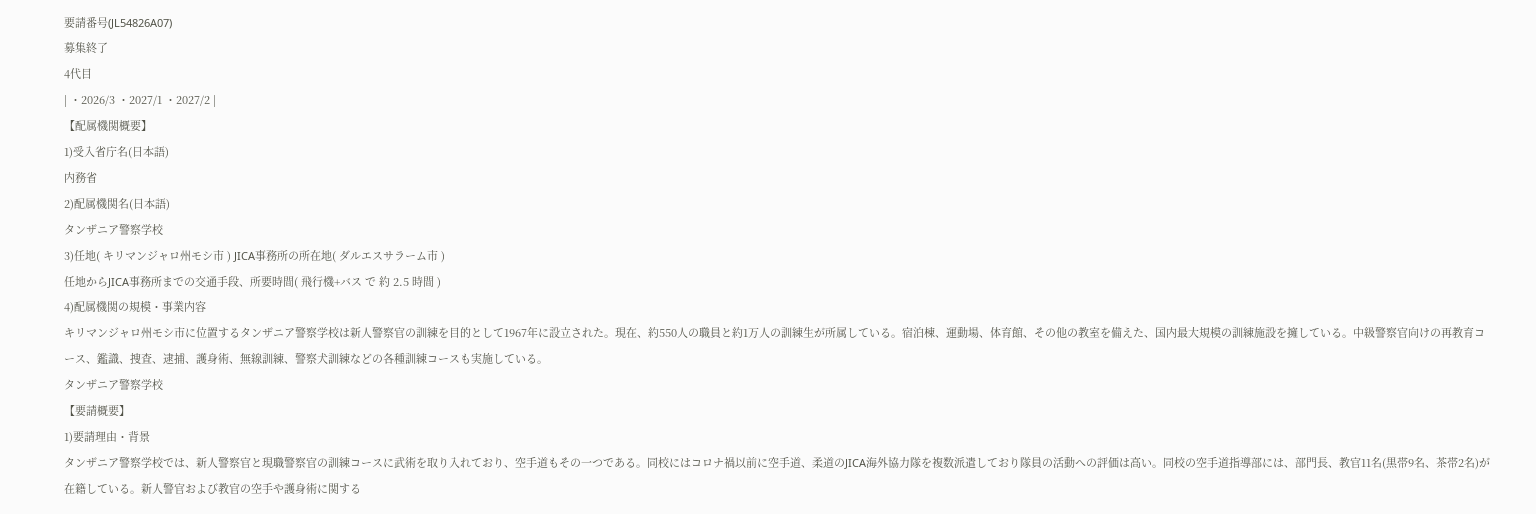要請番号(JL54826A07)
募集終了
4代目
| ・2026/3 ・2027/1 ・2027/2 |
【配属機関概要】
1)受入省庁名(日本語)
内務省
2)配属機関名(日本語)
タンザニア警察学校
3)任地( キリマンジャロ州モシ市 ) JICA事務所の所在地( ダルエスサラーム市 )
任地からJICA事務所までの交通手段、所要時間( 飛行機+バス で 約 2.5 時間 )
4)配属機関の規模・事業内容
キリマンジャロ州モシ市に位置するタンザニア警察学校は新人警察官の訓練を目的として1967年に設立された。現在、約550人の職員と約1万人の訓練生が所属している。宿泊棟、運動場、体育館、その他の教室を備えた、国内最大規模の訓練施設を擁している。中級警察官向けの再教育コース、鑑識、捜査、逮捕、護身術、無線訓練、警察犬訓練などの各種訓練コースも実施している。
タンザニア警察学校
【要請概要】
1)要請理由・背景
タンザニア警察学校では、新人警察官と現職警察官の訓練コースに武術を取り入れており、空手道もその一つである。同校にはコロナ禍以前に空手道、柔道のJICA海外協力隊を複数派遣しており隊員の活動への評価は高い。同校の空手道指導部には、部門長、教官11名(黒帯9名、茶帯2名)が在籍している。新人警官および教官の空手や護身術に関する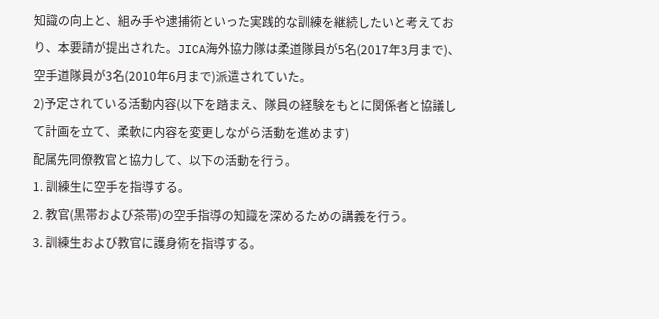知識の向上と、組み手や逮捕術といった実践的な訓練を継続したいと考えており、本要請が提出された。JICA海外協力隊は柔道隊員が5名(2017年3月まで)、空手道隊員が3名(2010年6月まで)派遣されていた。
2)予定されている活動内容(以下を踏まえ、隊員の経験をもとに関係者と協議して計画を立て、柔軟に内容を変更しながら活動を進めます)
配属先同僚教官と協力して、以下の活動を行う。
1. 訓練生に空手を指導する。
2. 教官(黒帯および茶帯)の空手指導の知識を深めるための講義を行う。
3. 訓練生および教官に護身術を指導する。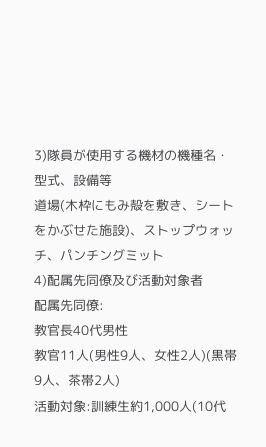3)隊員が使用する機材の機種名・型式、設備等
道場(木枠にもみ殻を敷き、シートをかぶせた施設)、ストップウォッチ、パンチングミット
4)配属先同僚及び活動対象者
配属先同僚:
教官長40代男性
教官11人(男性9人、女性2人)(黒帯9人、茶帯2人)
活動対象:訓練生約1,000人(10代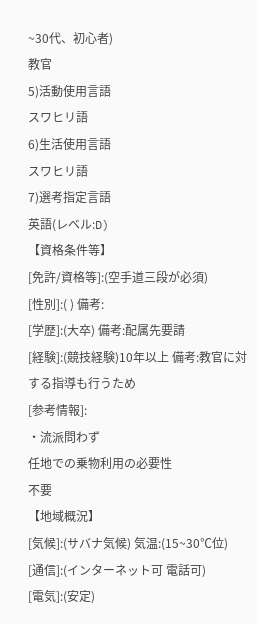~30代、初心者)
教官
5)活動使用言語
スワヒリ語
6)生活使用言語
スワヒリ語
7)選考指定言語
英語(レベル:D)
【資格条件等】
[免許/資格等]:(空手道三段が必須)
[性別]:( ) 備考:
[学歴]:(大卒) 備考:配属先要請
[経験]:(競技経験)10年以上 備考:教官に対する指導も行うため
[参考情報]:
・流派問わず
任地での乗物利用の必要性
不要
【地域概況】
[気候]:(サバナ気候) 気温:(15~30℃位)
[通信]:(インターネット可 電話可)
[電気]:(安定)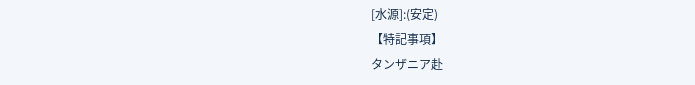[水源]:(安定)
【特記事項】
タンザニア赴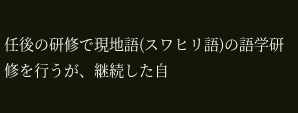任後の研修で現地語(スワヒリ語)の語学研修を行うが、継続した自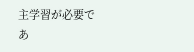主学習が必要であ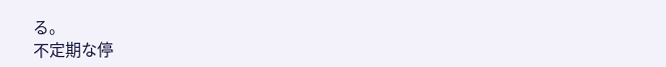る。
不定期な停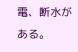電、断水がある。